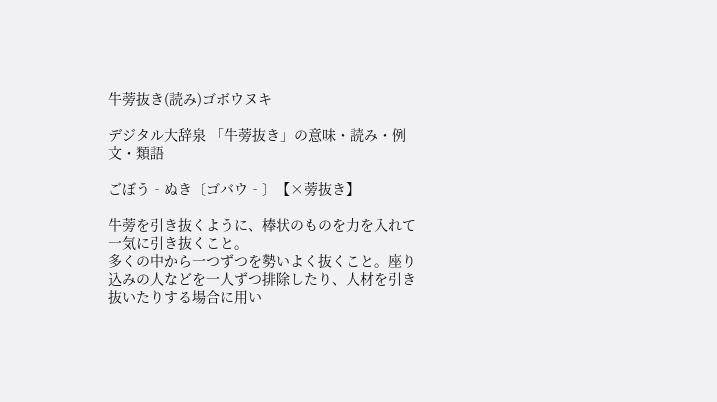牛蒡抜き(読み)ゴボウヌキ

デジタル大辞泉 「牛蒡抜き」の意味・読み・例文・類語

ごぼう‐ぬき〔ゴバウ‐〕【×蒡抜き】

牛蒡を引き抜くように、棒状のものを力を入れて一気に引き抜くこと。
多くの中から一つずつを勢いよく抜くこと。座り込みの人などを一人ずつ排除したり、人材を引き抜いたりする場合に用い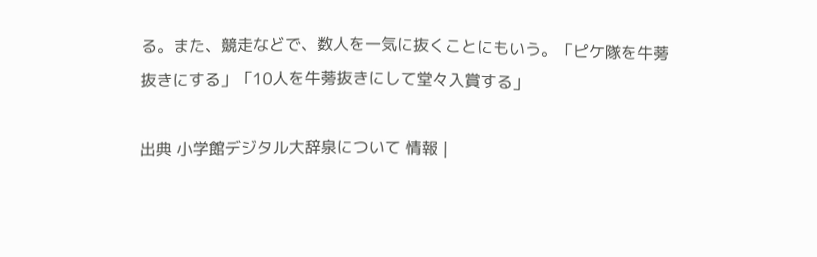る。また、競走などで、数人を一気に抜くことにもいう。「ピケ隊を牛蒡抜きにする」「10人を牛蒡抜きにして堂々入賞する」

出典 小学館デジタル大辞泉について 情報 |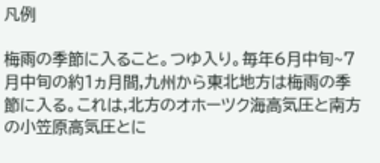凡例

梅雨の季節に入ること。つゆ入り。毎年6月中旬~7月中旬の約1ヵ月間,九州から東北地方は梅雨の季節に入る。これは,北方のオホーツク海高気圧と南方の小笠原高気圧とに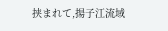挟まれて,揚子江流域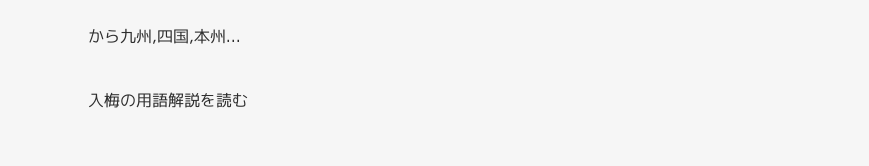から九州,四国,本州...

入梅の用語解説を読む